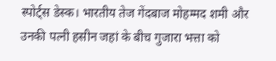स्पोर्ट्स डेस्क। भारतीय तेज गेंदबाज मोहम्मद शमी और उनकी पत्नी हसीन जहां के बीच गुजारा भत्ता को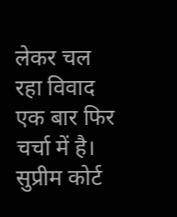लेकर चल रहा विवाद एक बार फिर चर्चा में है। सुप्रीम कोर्ट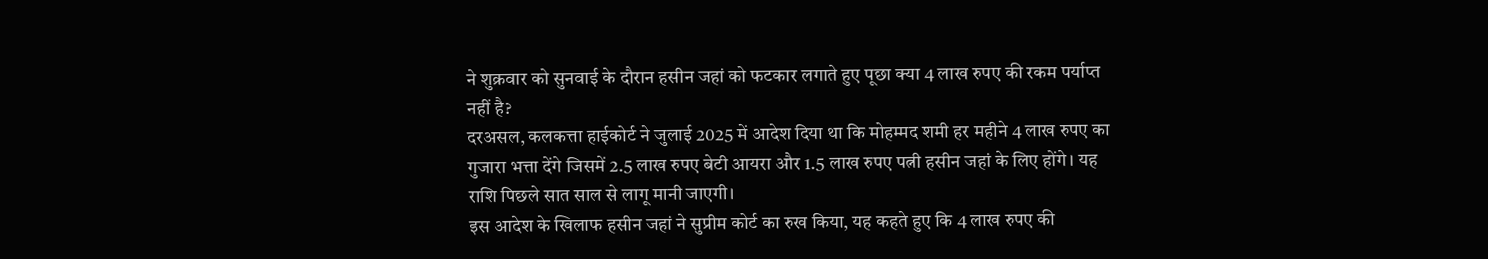ने शुक्रवार को सुनवाई के दौरान हसीन जहां को फटकार लगाते हुए पूछा क्या 4 लाख रुपए की रकम पर्याप्त नहीं है?
दरअसल, कलकत्ता हाईकोर्ट ने जुलाई 2025 में आदेश दिया था कि मोहम्मद शमी हर महीने 4 लाख रुपए का गुजारा भत्ता देंगे जिसमें 2.5 लाख रुपए बेटी आयरा और 1.5 लाख रुपए पत्नी हसीन जहां के लिए होंगे। यह राशि पिछले सात साल से लागू मानी जाएगी।
इस आदेश के खिलाफ हसीन जहां ने सुप्रीम कोर्ट का रुख किया, यह कहते हुए कि 4 लाख रुपए की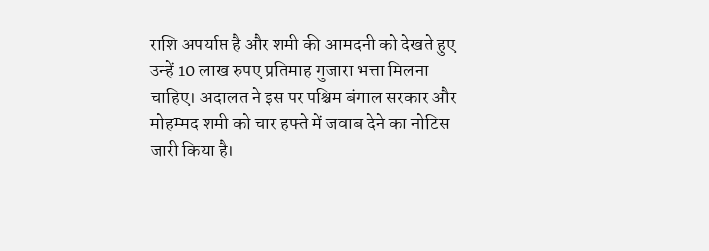राशि अपर्याप्त है और शमी की आमदनी को देखते हुए उन्हें 10 लाख रुपए प्रतिमाह गुजारा भत्ता मिलना चाहिए। अदालत ने इस पर पश्चिम बंगाल सरकार और मोहम्मद शमी को चार हफ्ते में जवाब देने का नोटिस जारी किया है।